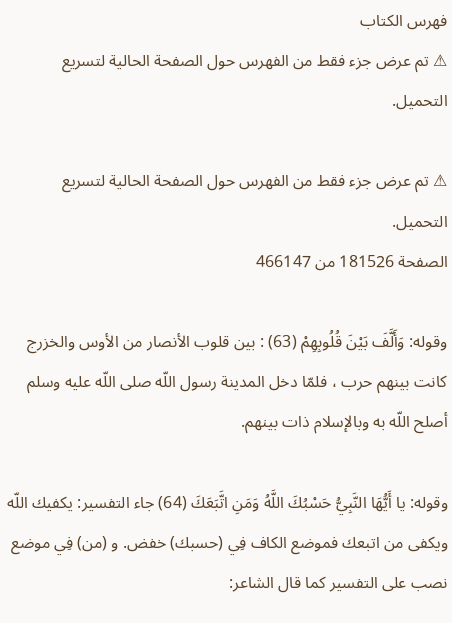فهرس الكتاب
⚠ تم عرض جزء فقط من الفهرس حول الصفحة الحالية لتسريع التحميل.

⚠ تم عرض جزء فقط من الفهرس حول الصفحة الحالية لتسريع التحميل.
الصفحة 181526 من 466147

وقوله: وَأَلَّفَ بَيْنَ قُلُوبِهِمْ (63) : بين قلوب الأنصار من الأوس والخزرج كانت بينهم حرب ، فلمّا دخل المدينة رسول اللّه صلى اللّه عليه وسلم أصلح اللّه به وبالإسلام ذات بينهم.

وقوله: يا أَيُّهَا النَّبِيُّ حَسْبُكَ اللَّهُ وَمَنِ اتَّبَعَكَ (64) جاء التفسير: يكفيك اللّه ويكفى من اتبعك فموضع الكاف فِي (حسبك) خفض. و (من) فِي موضع نصب على التفسير كما قال الشاعر: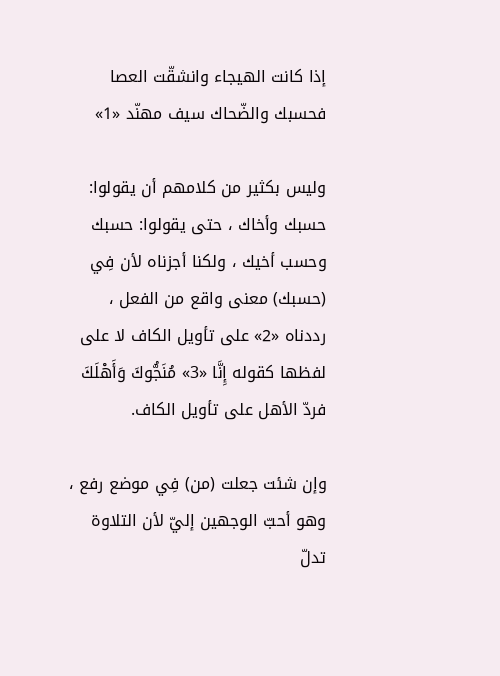إذا كانت الهيجاء وانشقّت العصا فحسبك والضّحاك سيف مهنّد «1»

وليس بكثير من كلامهم أن يقولوا: حسبك وأخاك ، حتى يقولوا: حسبك وحسب أخيك ، ولكنا أجزناه لأن فِي (حسبك) معنى واقع من الفعل ، رددناه «2» على تأويل الكاف لا على لفظها كقوله إِنَّا «3» مُنَجُّوكَ وَأَهْلَكَ فردّ الأهل على تأويل الكاف.

وإن شئت جعلت (من) فِي موضع رفع ، وهو أحبّ الوجهين إليّ لأن التلاوة تدلّ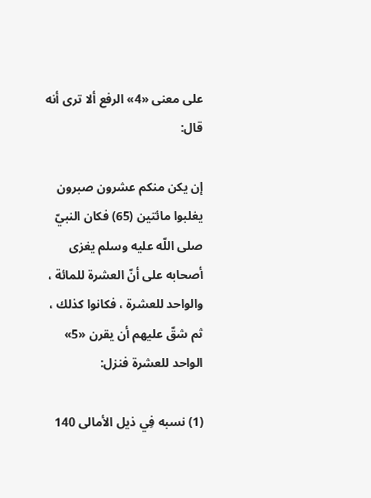على معنى «4» الرفع ألا ترى أنه قال:

إن يكن منكم عشرون صبرون يغلبوا مائتين (65) فكان النبيّ صلى اللّه عليه وسلم يغزى أصحابه على أنّ العشرة للمائة ، والواحد للعشرة ، فكانوا كذلك ، ثم شقّ عليهم أن يقرن «5» الواحد للعشرة فنزل:

(1) نسبه فِي ذيل الأمالى 140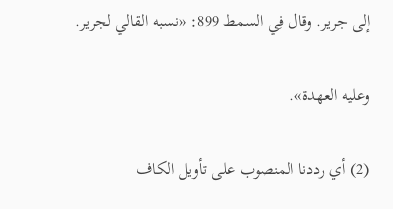إلى جرير. وقال فِي السمط 899: «نسبه القالي لجرير.

وعليه العهدة».

(2) أي رددنا المنصوب على تأويل الكاف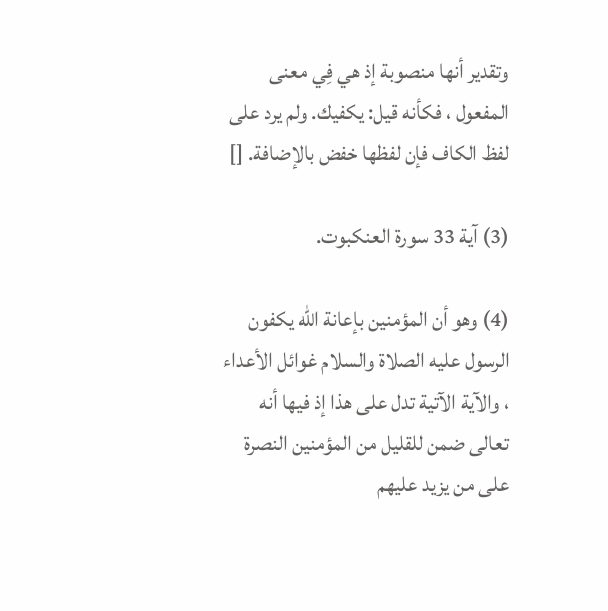وتقدير أنها منصوبة إذ هي فِي معنى المفعول ، فكأنه قيل: يكفيك. ولم يرد على لفظ الكاف فإن لفظها خفض بالإضافة. []

(3) آية 33 سورة العنكبوت.

(4) وهو أن المؤمنين بإعانة اللّه يكفون الرسول عليه الصلاة والسلام غوائل الأعداء ، والآية الآتية تدل على هذا إذ فيها أنه تعالى ضمن للقليل من المؤمنين النصرة على من يزيد عليهم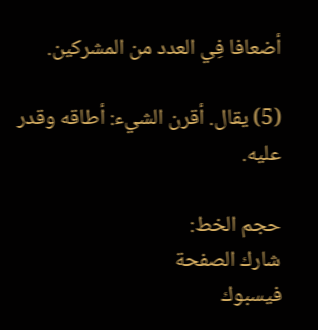أضعافا فِي العدد من المشركين.

(5) يقال. أقرن الشيء: أطاقه وقدر عليه.

حجم الخط:
شارك الصفحة
فيسبوك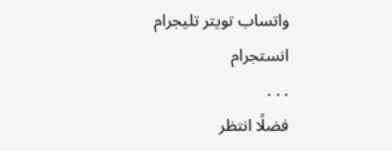واتساب تويتر تليجرام انستجرام
. . .
فضلًا انتظر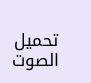تحميل الصوت